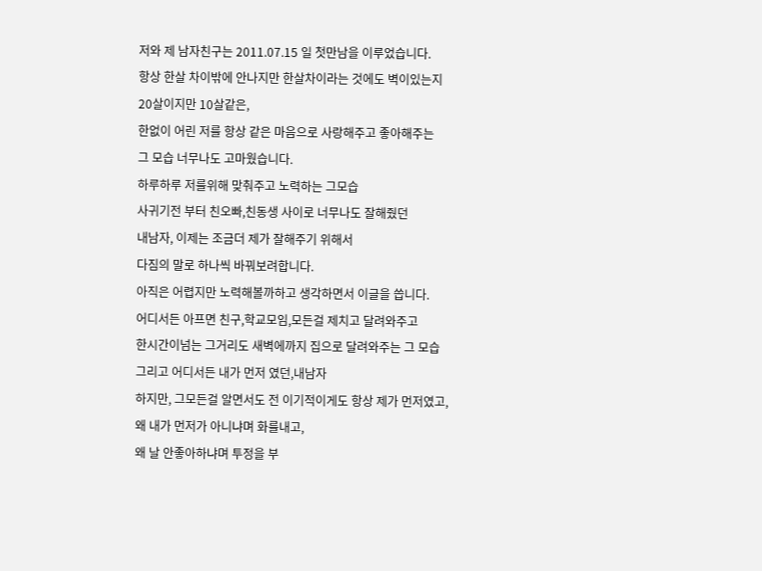저와 제 남자친구는 2011.07.15 일 첫만남을 이루었습니다.
항상 한살 차이밖에 안나지만 한살차이라는 것에도 벽이있는지
20살이지만 10살같은,
한없이 어린 저를 항상 같은 마음으로 사랑해주고 좋아해주는
그 모습 너무나도 고마웠습니다.
하루하루 저를위해 맞춰주고 노력하는 그모습
사귀기전 부터 친오빠,친동생 사이로 너무나도 잘해줬던
내남자, 이제는 조금더 제가 잘해주기 위해서
다짐의 말로 하나씩 바꿔보려합니다.
아직은 어렵지만 노력해볼까하고 생각하면서 이글을 씁니다.
어디서든 아프면 친구,학교모임,모든걸 제치고 달려와주고
한시간이넘는 그거리도 새벽에까지 집으로 달려와주는 그 모습
그리고 어디서든 내가 먼저 였던,내남자
하지만, 그모든걸 알면서도 전 이기적이게도 항상 제가 먼저였고,
왜 내가 먼저가 아니냐며 화를내고,
왜 날 안좋아하냐며 투정을 부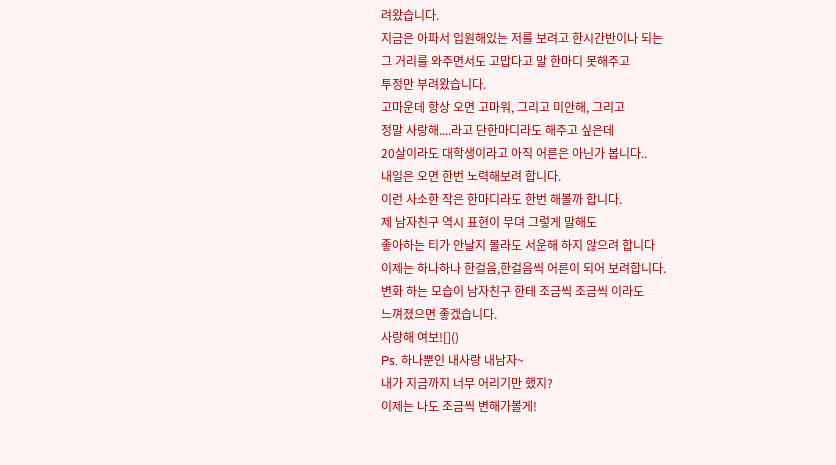려왔습니다.
지금은 아파서 입원해있는 저를 보려고 한시간반이나 되는
그 거리를 와주면서도 고맙다고 말 한마디 못해주고
투정만 부려왔습니다.
고마운데 항상 오면 고마워, 그리고 미안해, 그리고
정말 사랑해....라고 단한마디라도 해주고 싶은데
20살이라도 대학생이라고 아직 어른은 아닌가 봅니다..
내일은 오면 한번 노력해보려 합니다.
이런 사소한 작은 한마디라도 한번 해볼까 합니다.
제 남자친구 역시 표현이 무뎌 그렇게 말해도
좋아하는 티가 안날지 몰라도 서운해 하지 않으려 합니다
이제는 하나하나 한걸음,한걸음씩 어른이 되어 보려합니다.
변화 하는 모습이 남자친구 한테 조금씩 조금씩 이라도
느껴졌으면 좋겠습니다.
사랑해 여보![]()
Ps. 하나뿐인 내사랑 내남자~
내가 지금까지 너무 어리기만 했지?
이제는 나도 조금씩 변해가볼게!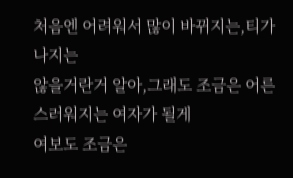처음엔 어려워서 많이 바뀌지는,티가 나지는
않을거란거 알아,그래도 조금은 어른스러워지는 여자가 될게
여보도 조금은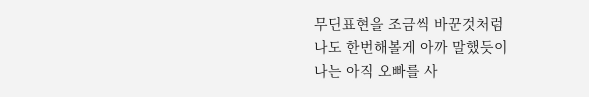무딘표현을 조금씩 바꾼것처럼
나도 한번해볼게 아까 말했듯이
나는 아직 오빠를 사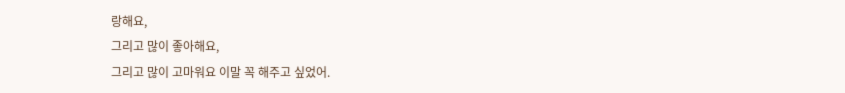랑해요,
그리고 많이 좋아해요,
그리고 많이 고마워요 이말 꼭 해주고 싶었어.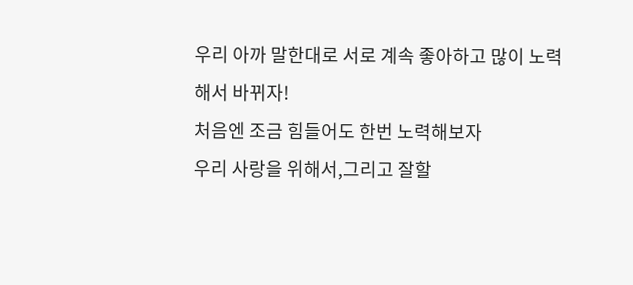우리 아까 말한대로 서로 계속 좋아하고 많이 노력해서 바뀌자!
처음엔 조금 힘들어도 한번 노력해보자
우리 사랑을 위해서,그리고 잘할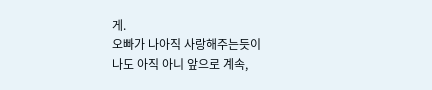게.
오빠가 나아직 사랑해주는듯이
나도 아직 아니 앞으로 계속,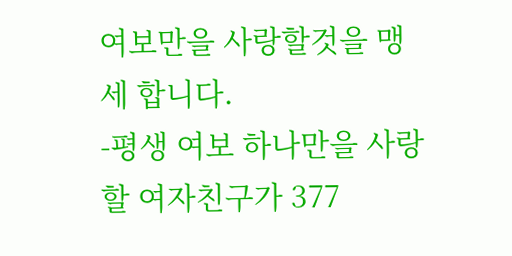여보만을 사랑할것을 맹세 합니다.
-평생 여보 하나만을 사랑할 여자친구가 377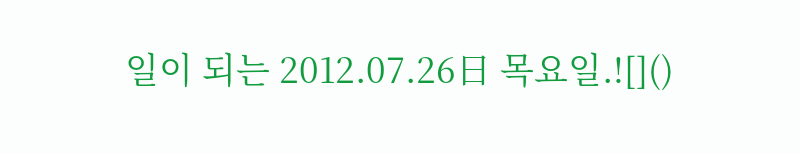일이 되는 2012.07.26日 목요일.![]()